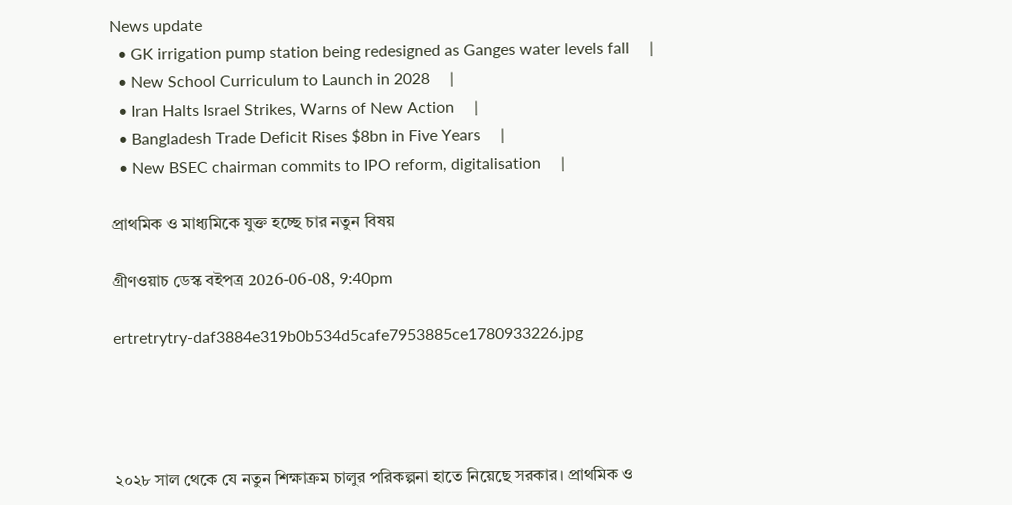News update
  • GK irrigation pump station being redesigned as Ganges water levels fall     |
  • New School Curriculum to Launch in 2028     |
  • Iran Halts Israel Strikes, Warns of New Action     |
  • Bangladesh Trade Deficit Rises $8bn in Five Years     |
  • New BSEC chairman commits to IPO reform, digitalisation     |

প্রাথমিক ও মাধ্যমিকে যুক্ত হচ্ছে চার নতুন বিষয়

গ্রীণওয়াচ ডেস্ক বইপত্র 2026-06-08, 9:40pm

ertretrytry-daf3884e319b0b534d5cafe7953885ce1780933226.jpg




২০২৮ সাল থেকে যে নতুন শিক্ষাক্রম চালুর পরিকল্পনা হাতে নিয়েছে সরকার। প্রাথমিক ও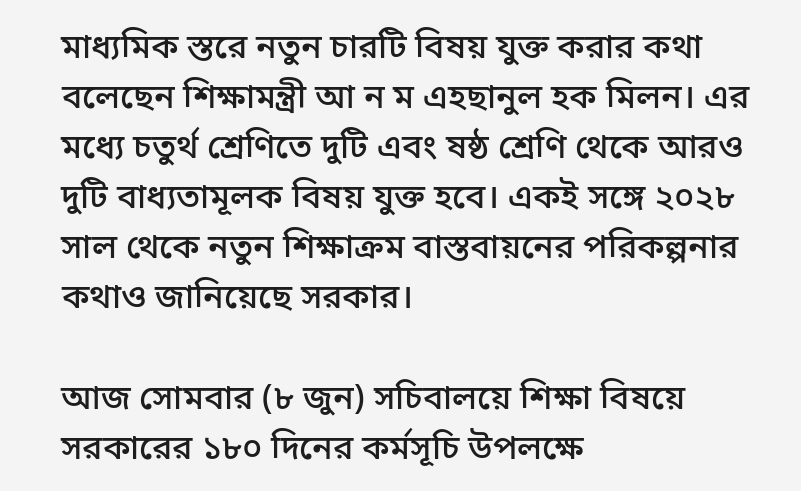মাধ্যমিক স্তরে নতুন চারটি বিষয় যুক্ত করার কথা বলেছেন শিক্ষামন্ত্রী আ ন ম এহছানুল হক মিলন। এর মধ্যে চতুর্থ শ্রেণিতে দুটি এবং ষষ্ঠ শ্রেণি থেকে আরও দুটি বাধ্যতামূলক বিষয় যুক্ত হবে। একই সঙ্গে ২০২৮ সাল থেকে নতুন শিক্ষাক্রম বাস্তবায়নের পরিকল্পনার কথাও জানিয়েছে সরকার।

আজ সোমবার (৮ জুন) সচিবালয়ে শিক্ষা বিষয়ে সরকারের ১৮০ দিনের কর্মসূচি উপলক্ষে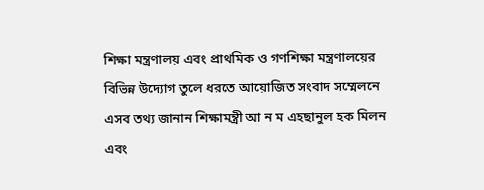শিক্ষা মন্ত্রণালয় এবং প্রাথমিক ও গণশিক্ষা মন্ত্রণালয়ের বিভিন্ন উদ্যোগ তুলে ধরতে আয়োজিত সংবাদ সম্মেলনে এসব তথ্য জানান শিক্ষামন্ত্রী আ ন ম এহছানুল হক মিলন এবং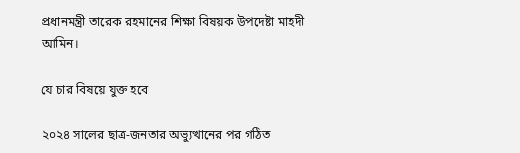প্রধানমন্ত্রী তারেক রহমানের শিক্ষা বিষয়ক উপদেষ্টা মাহদী আমিন।

যে চার বিষয়ে যুক্ত হবে

২০২৪ সালের ছাত্র-জনতার অভ্যুত্থানের পর গঠিত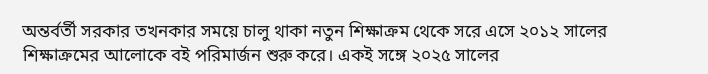অন্তর্বর্তী সরকার তখনকার সময়ে চালু থাকা নতুন শিক্ষাক্রম থেকে সরে এসে ২০১২ সালের শিক্ষাক্রমের আলোকে বই পরিমার্জন শুরু করে। একই সঙ্গে ২০২৫ সালের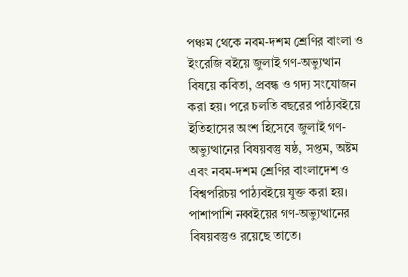পঞ্চম থেকে নবম-দশম শ্রেণির বাংলা ও ইংরেজি বইয়ে জুলাই গণ-অভ্যুত্থান বিষয়ে কবিতা, প্রবন্ধ ও গদ্য সংযোজন করা হয়। পরে চলতি বছরের পাঠ্যবইয়ে ইতিহাসের অংশ হিসেবে জুলাই গণ-অভ্যুত্থানের বিষয়বস্তু ষষ্ঠ, সপ্তম, অষ্টম এবং নবম-দশম শ্রেণির বাংলাদেশ ও বিশ্বপরিচয় পাঠ্যবইয়ে যুক্ত করা হয়। পাশাপাশি নব্বইয়ের গণ-অভ্যুত্থানের বিষয়বস্তুও রয়েছে তাতে।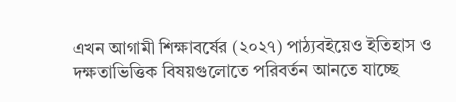এখন আগামী শিক্ষাবর্ষের (২০২৭) পাঠ্যবইয়েও ইতিহাস ও দক্ষতাভিত্তিক বিষয়গুলোতে পরিবর্তন আনতে যাচ্ছে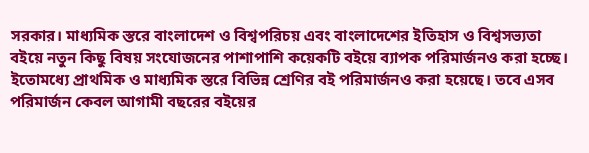সরকার। মাধ্যমিক স্তরে বাংলাদেশ ও বিশ্বপরিচয় এবং বাংলাদেশের ইতিহাস ও বিশ্বসভ্যতা বইয়ে নতুন কিছু বিষয় সংযোজনের পাশাপাশি কয়েকটি বইয়ে ব্যাপক পরিমার্জনও করা হচ্ছে। ইতোমধ্যে প্রাথমিক ও মাধ্যমিক স্তরে বিভিন্ন শ্রেণির বই পরিমার্জনও করা হয়েছে। তবে এসব পরিমার্জন কেবল আগামী বছরের বইয়ের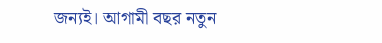জন্যই। আগামী বছর নতুন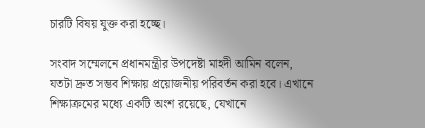চারটি বিষয় যুক্ত করা হচ্ছে।

সংবাদ সম্মেলনে প্রধানমন্ত্রীর উপদেষ্টা মাহদী আমিন বলেন, যতটা দ্রুত সম্ভব শিক্ষায় প্রয়োজনীয় পরিবর্তন করা হবে। এখানে শিক্ষাক্রমের মধ্যে একটি অংশ রয়েছে, যেখানে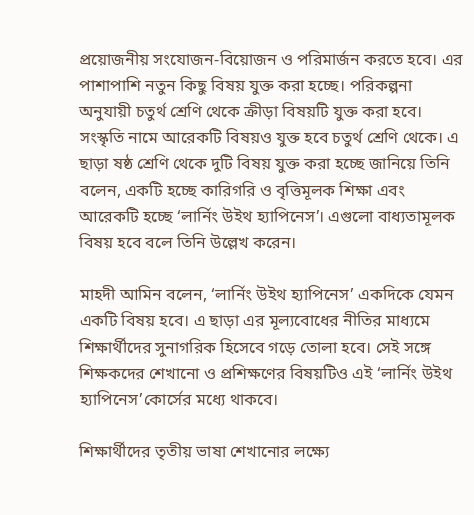প্রয়োজনীয় সংযোজন-বিয়োজন ও পরিমার্জন করতে হবে। এর পাশাপাশি নতুন কিছু বিষয় যুক্ত করা হচ্ছে। পরিকল্পনা অনুযায়ী চতুর্থ শ্রেণি থেকে ক্রীড়া বিষয়টি যুক্ত করা হবে। সংস্কৃতি নামে আরেকটি বিষয়ও যুক্ত হবে চতুর্থ শ্রেণি থেকে। এ ছাড়া ষষ্ঠ শ্রেণি থেকে দুটি বিষয় যুক্ত করা হচ্ছে জানিয়ে তিনি বলেন, একটি হচ্ছে কারিগরি ও বৃত্তিমূলক শিক্ষা এবং আরেকটি হচ্ছে ‘লার্নিং উইথ হ্যাপিনেস’। এগুলো বাধ্যতামূলক বিষয় হবে বলে তিনি উল্লেখ করেন।

মাহদী আমিন বলেন, ‘লার্নিং উইথ হ্যাপিনেস’ একদিকে যেমন একটি বিষয় হবে। এ ছাড়া এর মূল্যবোধের নীতির মাধ্যমে শিক্ষার্থীদের সুনাগরিক হিসেবে গড়ে তোলা হবে। সেই সঙ্গে শিক্ষকদের শেখানো ও প্রশিক্ষণের বিষয়টিও এই ‘লার্নিং উইথ হ্যাপিনেস’কোর্সের মধ্যে থাকবে।

শিক্ষার্থীদের তৃতীয় ভাষা শেখানোর লক্ষ্যে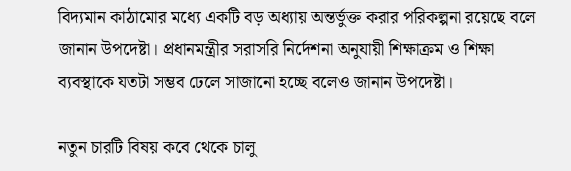বিদ্যমান কাঠামোর মধ্যে একটি বড় অধ্যায় অন্তর্ভুক্ত করার পরিকল্পনা রয়েছে বলে জানান উপদেষ্টা। প্রধানমন্ত্রীর সরাসরি নির্দেশনা অনুযায়ী শিক্ষাক্রম ও শিক্ষা ব্যবস্থাকে যতটা সম্ভব ঢেলে সাজানো হচ্ছে বলেও জানান উপদেষ্টা।

নতুন চারটি বিষয় কবে থেকে চালু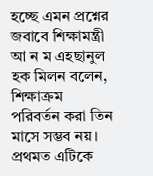হচ্ছে এমন প্রশ্নের জবাবে শিক্ষামন্ত্রী আ ন ম এহছানুল হক মিলন বলেন, শিক্ষাক্রম পরিবর্তন করা তিন মাসে সম্ভব নয়। প্রথমত এটিকে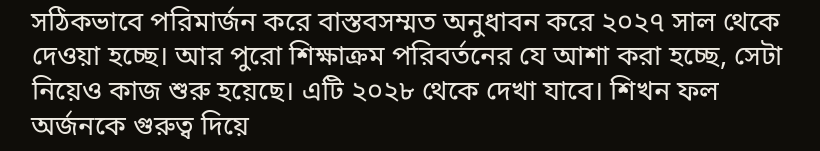সঠিকভাবে পরিমার্জন করে বাস্তবসম্মত অনুধাবন করে ২০২৭ সাল থেকে দেওয়া হচ্ছে। আর পুরো শিক্ষাক্রম পরিবর্তনের যে আশা করা হচ্ছে, সেটা নিয়েও কাজ শুরু হয়েছে। এটি ২০২৮ থেকে দেখা যাবে। শিখন ফল অর্জনকে গুরুত্ব দিয়ে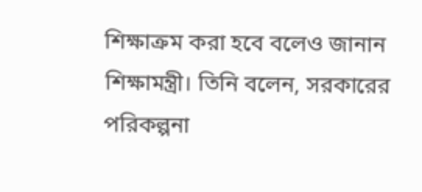শিক্ষাক্রম করা হবে বলেও জানান শিক্ষামন্ত্রী। তিনি বলেন, সরকারের পরিকল্পনা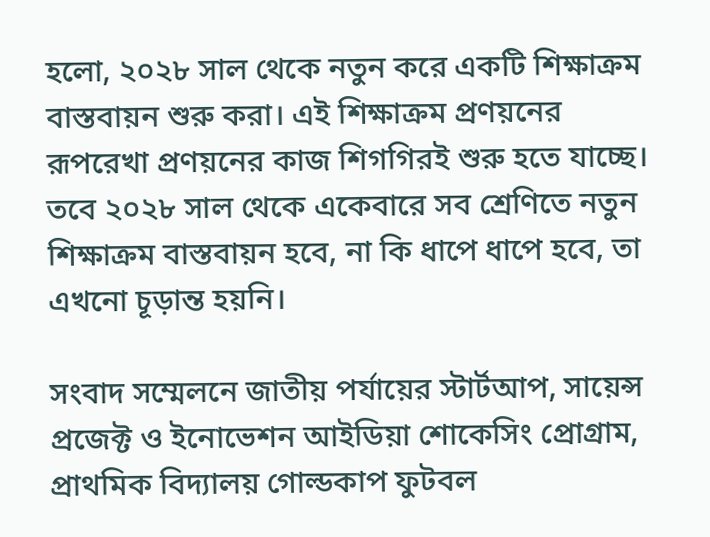হলো, ২০২৮ সাল থেকে নতুন করে একটি শিক্ষাক্রম বাস্তবায়ন শুরু করা। এই শিক্ষাক্রম প্রণয়নের রূপরেখা প্রণয়নের কাজ শিগগিরই শুরু হতে যাচ্ছে। তবে ২০২৮ সাল থেকে একেবারে সব শ্রেণিতে নতুন শিক্ষাক্রম বাস্তবায়ন হবে, না কি ধাপে ধাপে হবে, তা এখনো চূড়ান্ত হয়নি।

সংবাদ সম্মেলনে জাতীয় পর্যায়ের স্টার্টআপ, সায়েন্স প্রজেক্ট ও ইনোভেশন আইডিয়া শোকেসিং প্রোগ্রাম, প্রাথমিক বিদ্যালয় গোল্ডকাপ ফুটবল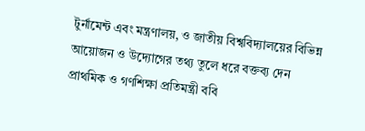টুর্নামেন্ট এবং মন্ত্রণালয়, ও জাতীয় বিশ্ববিদ্যালয়ের বিভিন্ন আয়োজন ও উদ্যোগের তথ্য তুলে ধরে বক্তব্য দেন প্রাথমিক ও গণশিক্ষা প্রতিমন্ত্রী ববি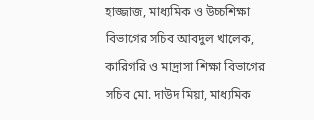হাজ্জাজ, মাধ্যমিক ও উচ্চশিক্ষা বিভাগের সচিব আবদুল খালেক, কারিগরি ও মাদ্রাসা শিক্ষা বিভাগের সচিব মো. দাউদ মিয়া, মাধ্যমিক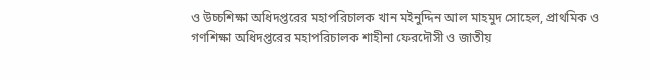ও উচ্চশিক্ষা অধিদপ্তরের মহাপরিচালক খান মইনুদ্দিন আল মাহমুদ সোহেল, প্রাথমিক ও গণশিক্ষা অধিদপ্তরের মহাপরিচালক শাহীনা ফেরদৌসী ও জাতীয়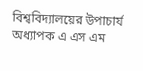বিশ্ববিদ্যালয়ের উপাচার্য অধ্যাপক এ এস এম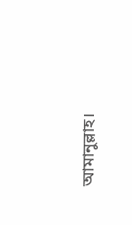আমানুল্লাহ।